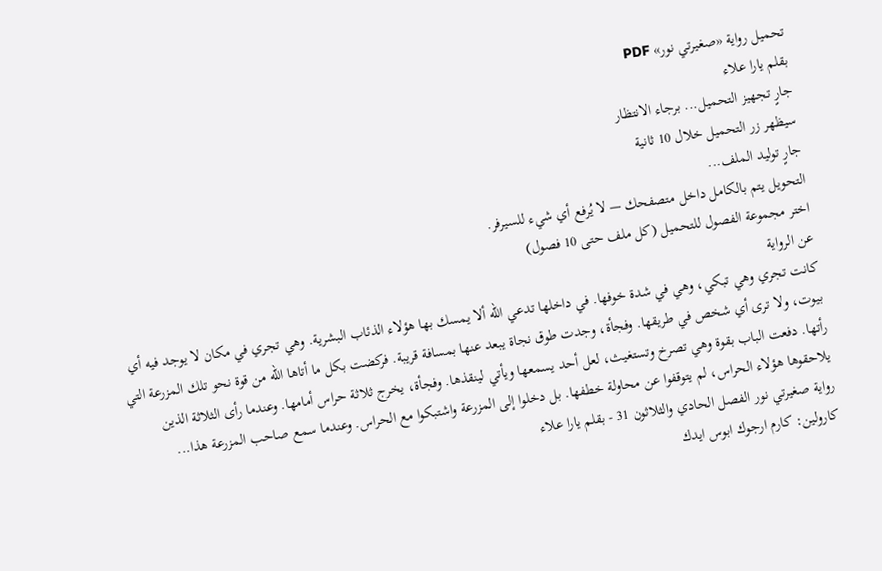تحميل رواية «صغيرتي نور» PDF
بقلم يارا علاء
جارٍ تجهيز التحميل... برجاء الانتظار
سيظهر زر التحميل خلال 10 ثانية
جارٍ توليد الملف...
التحويل يتم بالكامل داخل متصفحك — لا يُرفع أي شيء للسيرفر.
اختر مجموعة الفصول للتحميل (كل ملف حتى 10 فصول)
عن الرواية
كانت تجري وهي تبكي، وهي في شدة خوفها. في داخلها تدعي الله ألا يمسك بها هؤلاء الذئاب البشرية. وهي تجري في مكان لا يوجد فيه أي بيوت، ولا ترى أي شخص في طريقها. وفجأة، وجدت طوق نجاة يبعد عنها بمسافة قريبة. فركضت بكل ما أتاها الله من قوة نحو تلك المزرعة التي رأتها. دفعت الباب بقوة وهي تصرخ وتستغيث، لعل أحد يسمعها ويأتي لينقذها. وفجأة، يخرج ثلاثة حراس أمامها. وعندما رأى الثلاثة الذين يلاحقوها هؤلاء الحراس، لم يتوقفوا عن محاولة خطفها. بل دخلوا إلى المزرعة واشتبكوا مع الحراس. وعندما سمع صاحب المزرعة هذا...
رواية صغيرتي نور الفصل الحادي والثلاثون 31 - بقلم يارا علاء
كارولين: كارم ارجوك ابوس ايدك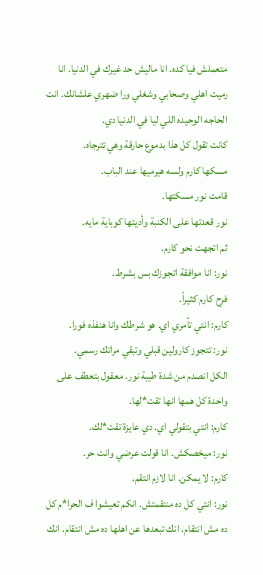متعملش فيا كده. انا ماليش حد غيرك في الدنيا. انا رميت اهلي وصحابي وشغلي ورا ضهري علشانك. انت الحاجه الوحيده اللي ليا في الدنيا دي.
كانت تقول كل هذا بدموع حارقة وهي تترجاه.
مسكها كارم ولسه هيرميها عند الباب.
قامت نور مسكتها.
نور قعدتها على الكنبة وأديتها كوباية مايه.
ثم اتجهت نحو كارم.
نور: انا موافقة اتجوزك بس بشرط.
فرح كارم كثيراً.
كارم: انتي تأمري اي. هو شرطك وانا هنفذه فورا.
نور: تتجوز كارولين قبلي وتبقي مراتك رسمي.
الكل انصدم من شدة طيبة نور. معقول بتعطف على واحدة كل همها انها تقت*لها.
كارم: انتي بتقولي اي. دي عايزة تقت*لك.
نور: ميخصكش. انا قولت عرضي وانت حر.
كارم: لا يمكن. انا لازم انتقم.
نور: انتي كل ده منتقمتش. انكم تعيشوا ف الحرا*م كل ده مش انتقام. انك تبعدها عن اهلها ده مش انتقام. انك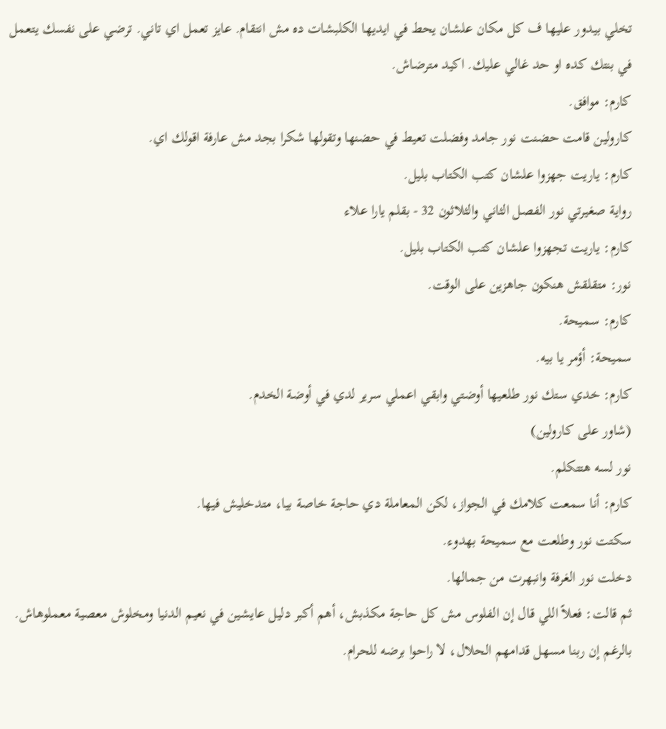تخلي بيدور عليها ف كل مكان علشان يحط في ايديها الكلبشات ده مش انتقام. عايز تعمل اي تاني. ترضي على نفسك يتعمل في بنتك كده او حد غالي عليك. اكيد مترضاش.
كارم: موافق.
كارولين قامت حضنت نور جامد وفضلت تعيط في حضنها وتقولها شكرا بجد مش عارفة اقولك اي.
كارم: ياريت جهزوا علشان كتب الكتاب بليل.
رواية صغيرتي نور الفصل الثاني والثلاثون 32 - بقلم يارا علاء
كارم: ياريت تجهزوا علشان كتب الكتاب بليل.
نور: متقلقش هنكون جاهزين على الوقت.
كارم: سميحة.
سميحة: أؤمر يا بيه.
كارم: خدي ستك نور طلعيها أوضتي وابقي اعملي سرير لدي في أوضة الخدم.
(شاور على كارولين)
نور لسه هتتكلم.
كارم: أنا سمعت كلامك في الجواز، لكن المعاملة دي حاجة خاصة بيا، متدخليش فيها.
سكتت نور وطلعت مع سميحة بهدوء.
دخلت نور الغرفة وانبهرت من جمالها.
ثم قالت: فعلاً اللي قال إن الفلوس مش كل حاجة مكذبش، أهم أكبر دليل عايشين في نعيم الدنيا ومخلوش معصية معملوهاش.
بالرغم إن ربنا مسهل قدامهم الحلال، لا راحوا برضه للحرام.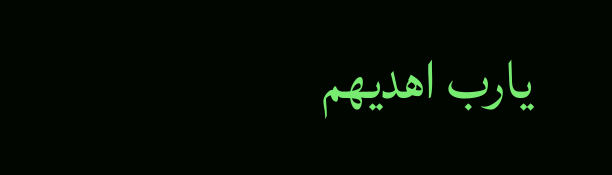يارب اهديهم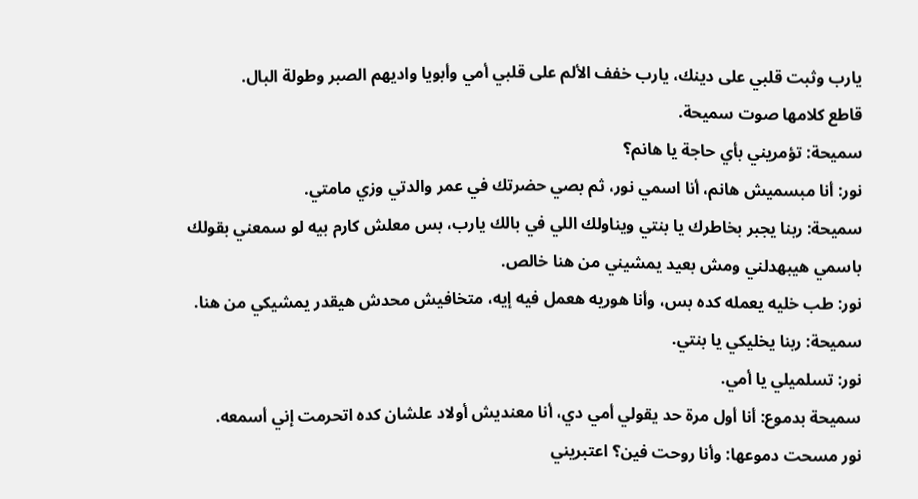يارب وثبت قلبي على دينك، يارب خفف الألم على قلبي أمي وأبويا واديهم الصبر وطولة البال.
قاطع كلامها صوت سميحة.
سميحة: تؤمريني بأي حاجة يا هانم؟
نور: أنا مبسميش هانم، أنا اسمي نور، ثم بصي حضرتك في عمر والدتي وزي مامتي.
سميحة: ربنا يجبر بخاطرك يا بنتي ويناولك اللي في بالك يارب، بس معلش كارم بيه لو سمعني بقولك باسمي هيبهدلني ومش بعيد يمشيني من هنا خالص.
نور: طب خليه يعمله كده بس، وأنا هوريه هعمل فيه إيه، متخافيش محدش هيقدر يمشيكي من هنا.
سميحة: ربنا يخليكي يا بنتي.
نور: تسلميلي يا أمي.
سميحة بدموع: أنا أول مرة حد يقولي أمي دي، أنا معنديش أولاد علشان كده اتحرمت إني أسمعه.
نور مسحت دموعها: وأنا روحت فين؟ اعتبريني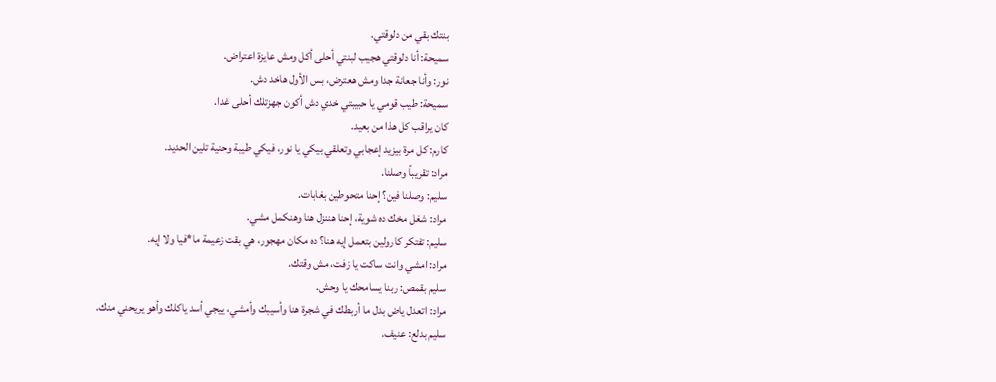بنتك بقي من دلوقتي.
سميحة: أنا دلوقتي هجيب لبنتي أحلى أكل ومش عايزة اعتراض.
نور: وأنا جعانة جدا ومش هعترض، بس الأول هاخد دش.
سميحة: طيب قومي يا حبيبتي خدي دش أكون جهزتلك أحلى غدا.
كان يراقب كل هذا من بعيد.
كارم: كل مرة بيزيد إعجابي وتعلقي بيكي يا نور، فيكي طيبة وحنية تلين الحديد.
مراد: تقريباً وصلنا.
سليم: وصلنا فين؟ إحنا متحوطين بغابات.
مراد: شغل مخك ده شوية، إحنا هننزل هنا وهنكمل مشي.
سليم: تفتكر كارولين بتعمل إيه هنا؟ ده مكان مهجور، هي بقت زعيمة ما*فيا ولا إيه.
مراد: امشي وانت ساكت يا زفت، مش وقتك.
سليم بقمص: ربنا يسامحك يا وحش.
مراد: اتعدل ياض بدل ما أربطك في شجرة هنا وأسيبك وأمشي، ييجي أسد ياكلك وأهو يريحني منك.
سليم بدلع: عنيف.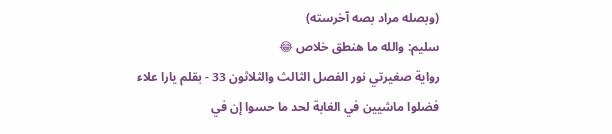(وبصله مراد بصه آخرسته)
سليم: والله ما هنطق خلاص 😂
رواية صغيرتي نور الفصل الثالث والثلاثون 33 - بقلم يارا علاء
فضلوا ماشيين في الغابة لحد ما حسوا إن في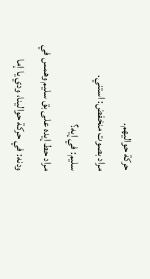حركة حواليهم.
مراد بصوت منخفض: استني.
سليم: في إيه؟
مراد حط إيده على بق سليم وهمس في ودنه: في حركة حوالينا، ودي يا إما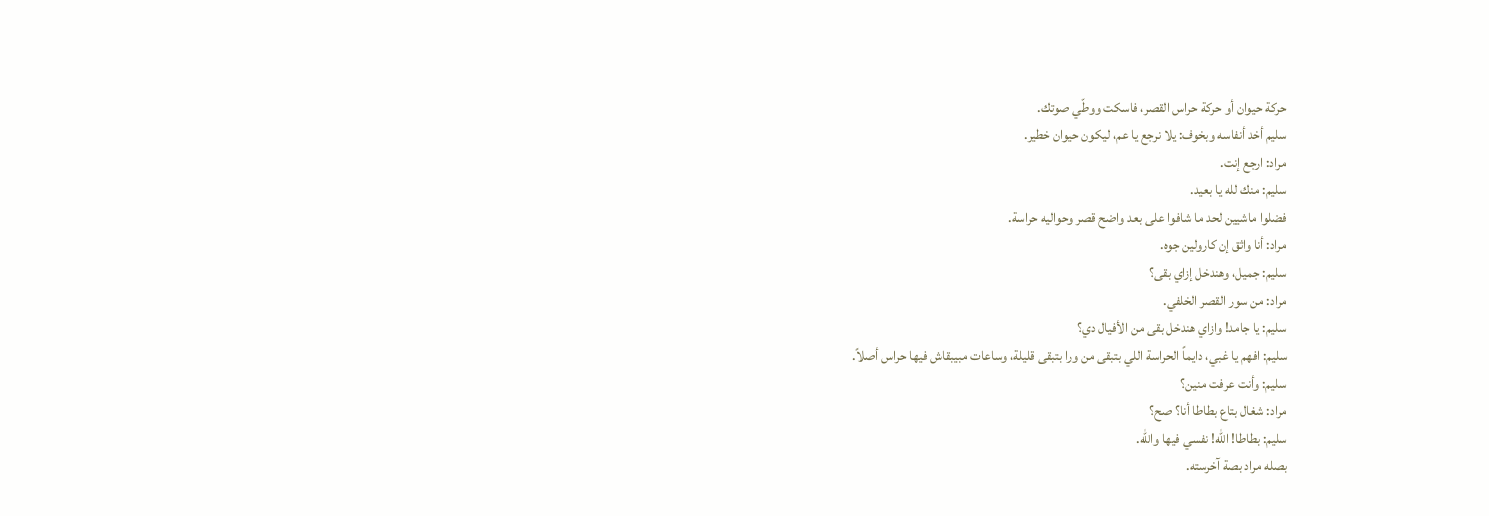حركة حيوان أو حركة حراس القصر، فاسكت ووطّي صوتك.
سليم أخد أنفاسه وبخوف: يلا نرجع يا عم، ليكون حيوان خطير.
مراد: ارجع إنت.
سليم: منك لله يا بعيد.
فضلوا ماشيين لحد ما شافوا على بعد واضح قصر وحواليه حراسة.
مراد: أنا واثق إن كارولين جوه.
سليم: جميل، وهندخل إزاي بقى؟
مراد: من سور القصر الخلفي.
سليم: يا جامد! وازاي هندخل بقى من الأفيال دي؟
سليم: افهم يا غبي، دايماً الحراسة اللي بتبقى من ورا بتبقى قليلة، وساعات مبيبقاش فيها حراس أصلاً.
سليم: وأنت عرفت منين؟
مراد: شغال بتاع بطاطا أنا؟ صح؟
سليم: بطاطا! الله! نفسي فيها والله.
بصله مراد بصة آخرسته.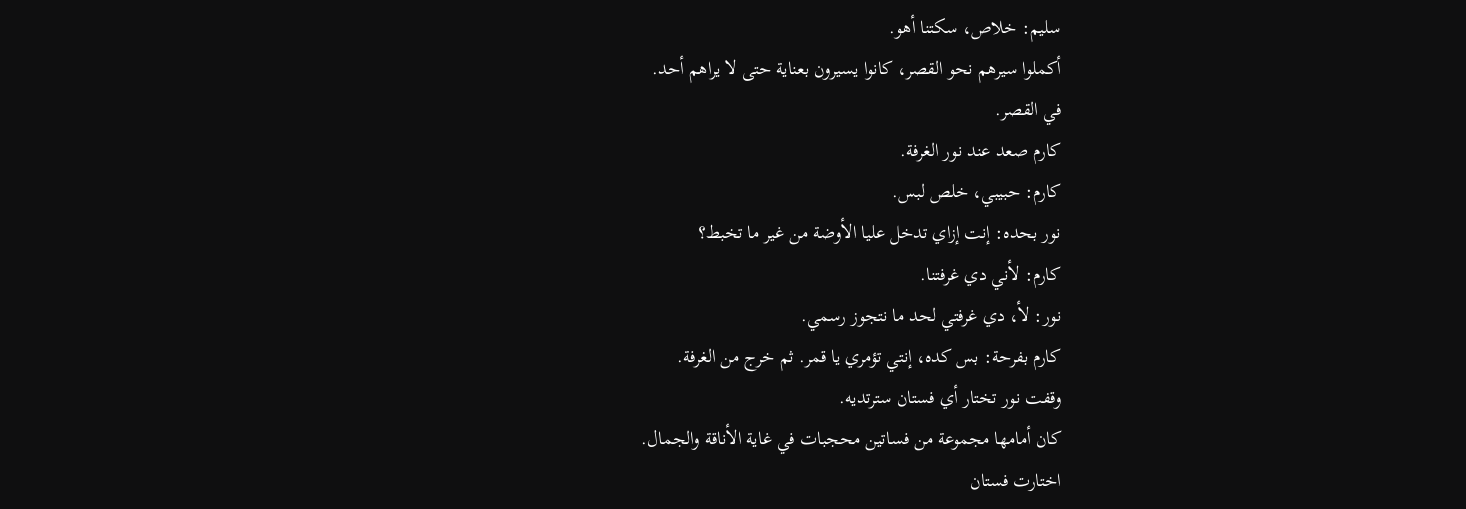سليم: خلاص، سكتنا أهو.
أكملوا سيرهم نحو القصر، كانوا يسيرون بعناية حتى لا يراهم أحد.
في القصر.
كارم صعد عند نور الغرفة.
كارم: حبيبي، خلص لبس.
نور بحده: إنت إزاي تدخل عليا الأوضة من غير ما تخبط؟
كارم: لأني دي غرفتنا.
نور: لأ، دي غرفتي لحد ما نتجوز رسمي.
كارم بفرحة: بس كده، إنتي تؤمري يا قمر. ثم خرج من الغرفة.
وقفت نور تختار أي فستان سترتديه.
كان أمامها مجموعة من فساتين محجبات في غاية الأناقة والجمال.
اختارت فستان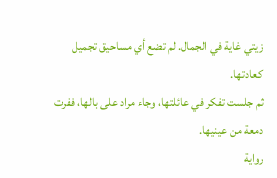زيتي غاية في الجمال. لم تضع أي مساحيق تجميل كعادتها.
ثم جلست تفكر في عائلتها، وجاء مراد على بالها، ففرت دمعة من عينيها.
رواية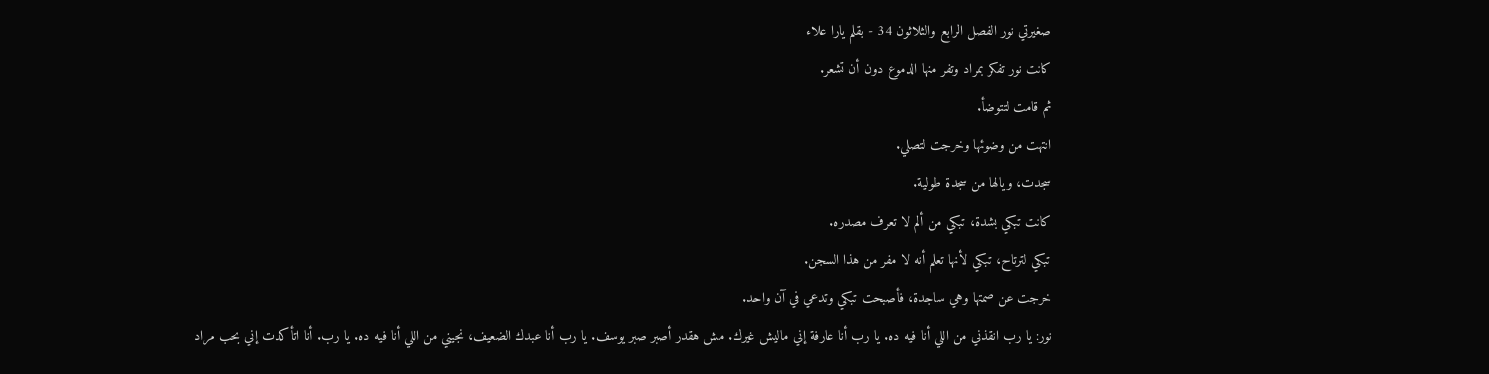صغيرتي نور الفصل الرابع والثلاثون 34 - بقلم يارا علاء
كانت نور تفكر بمراد وتفر منها الدموع دون أن تشعر.
ثم قامت لتتوضأ.
انتهت من وضوئها وخرجت لتصلي.
سجدت، ويالها من سجدة طولية.
كانت تبكي بشدة، تبكي من ألم لا تعرف مصدره.
تبكي لترتاح، تبكي لأنها تعلم أنه لا مفر من هذا السجن.
خرجت عن صمتها وهي ساجدة، فأصبحت تبكي وتدعي في آن واحد.
نور: يا رب انقذني من اللي أنا فيه ده. يا رب أنا عارفة إني ماليش غيرك. مش هقدر أصبر صبر يوسف. يا رب أنا عبدك الضعيف، نجيني من اللي أنا فيه ده. يا رب. أنا اتأكدت إني بحب مراد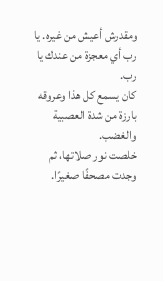ومقدرش أعيش من غيره. يا رب أي معجزة من عندك يا رب.
كان يسمع كل هذا وعروقه بارزة من شدة العصبية والغضب.
خلصت نور صلاتها، ثم وجدت مصحفًا صغيرًا.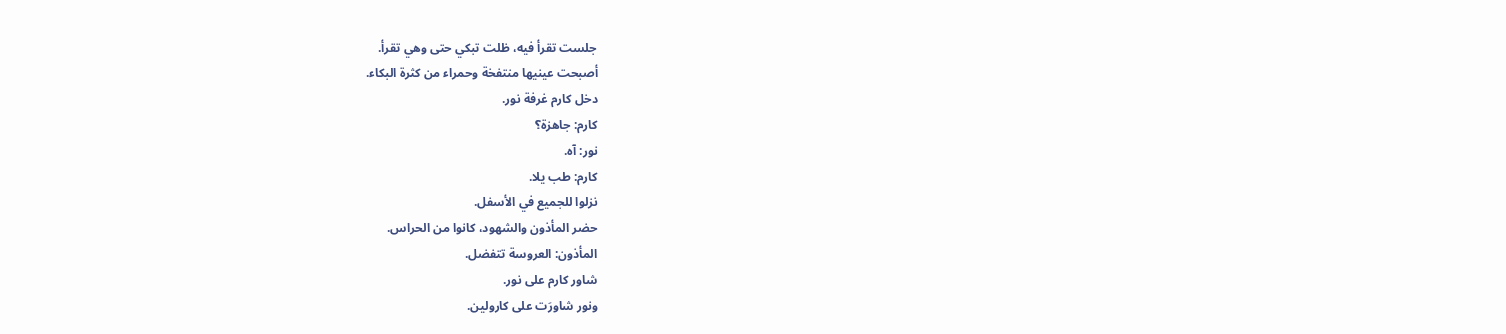جلست تقرأ فيه، ظلت تبكي حتى وهي تقرأ.
أصبحت عينيها منتفخة وحمراء من كثرة البكاء.
دخل كارم غرفة نور.
كارم: جاهزة؟
نور: آه.
كارم: طب يلا.
نزلوا للجميع في الأسفل.
حضر المأذون والشهود، كانوا من الحراس.
المأذون: العروسة تتفضل.
شاور كارم على نور.
ونور شاورَت على كارولين.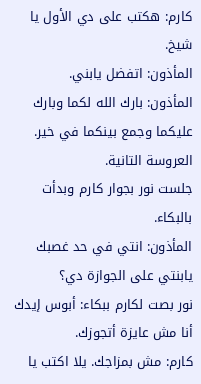كارم: هكتب على دي الأول يا شيخ.
المأذون: اتفضل يابني.
المأذون: بارك الله لكما وبارك عليكما وجمع بينكما في خير.
العروسة التانية.
جلست نور بجوار كارم وبدأت بالبكاء.
المأذون: انتي في حد غصبك يابنتي على الجوازة دي؟
نور بصت لكارم ببكاء: أبوس إيدك أنا مش عايزة أتجوزك.
كارم: مش بمزاجك. يلا اكتب يا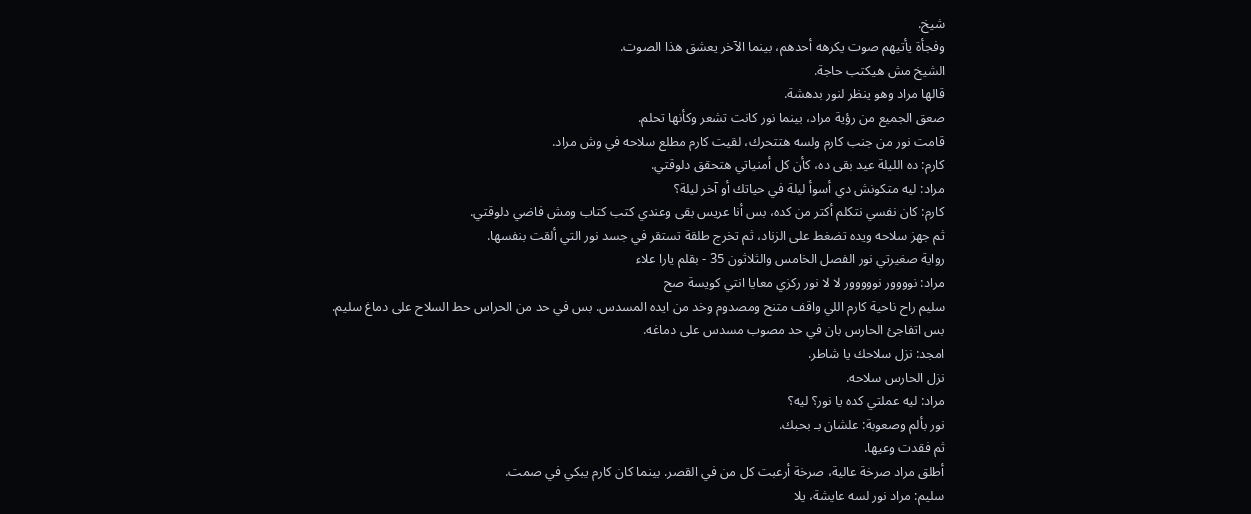شيخ.
وفجأة يأتيهم صوت يكرهه أحدهم، بينما الآخر يعشق هذا الصوت.
الشيخ مش هيكتب حاجة.
قالها مراد وهو ينظر لنور بدهشة.
صعق الجميع من رؤية مراد، بينما نور كانت تشعر وكأنها تحلم.
قامت نور من جنب كارم ولسه هتتحرك، لقيت كارم مطلع سلاحه في وش مراد.
كارم: ده الليلة عيد بقى ده، كأن كل أمنياتي هتحقق دلوقتي.
مراد: ليه متكونش دي أسوأ ليلة في حياتك أو آخر ليلة؟
كارم: كان نفسي نتكلم أكتر من كده، بس أنا عريس بقى وعندي كتب كتاب ومش فاضي دلوقتي.
ثم جهز سلاحه ويده تضغط على الزناد، ثم تخرج طلقة تستقر في جسد نور التي ألقت بنفسها.
رواية صغيرتي نور الفصل الخامس والثلاثون 35 - بقلم يارا علاء
مراد: نوووور نووووور لا لا نور ركزي معايا انتي كويسة صح
سليم راح ناحية كارم اللي واقف متنح ومصدوم وخد من ايده المسدس. بس في حد من الحراس حط السلاح على دماغ سليم.
بس اتفاجئ الحارس بان في حد مصوب مسدس على دماغه.
امجد: نزل سلاحك يا شاطر.
نزل الحارس سلاحه.
مراد: ليه عملتي كده يا نور؟ ليه؟
نور بألم وصعوبة: علشان بـ بحبك.
ثم فقدت وعيها.
أطلق مراد صرخة عالية، صرخة أرعبت كل من في القصر. بينما كان كارم يبكي في صمت.
سليم: مراد نور لسه عايشة، يلا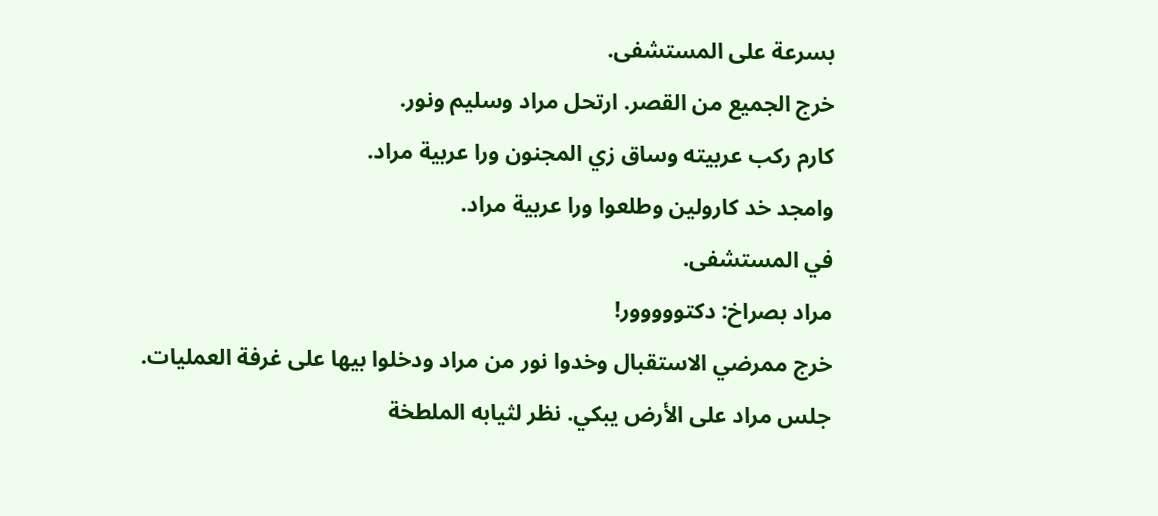بسرعة على المستشفى.
خرج الجميع من القصر. ارتحل مراد وسليم ونور.
كارم ركب عربيته وساق زي المجنون ورا عربية مراد.
وامجد خد كارولين وطلعوا ورا عربية مراد.
في المستشفى.
مراد بصراخ: دكتووووور!
خرج ممرضي الاستقبال وخدوا نور من مراد ودخلوا بيها على غرفة العمليات.
جلس مراد على الأرض يبكي. نظر لثيابه الملطخة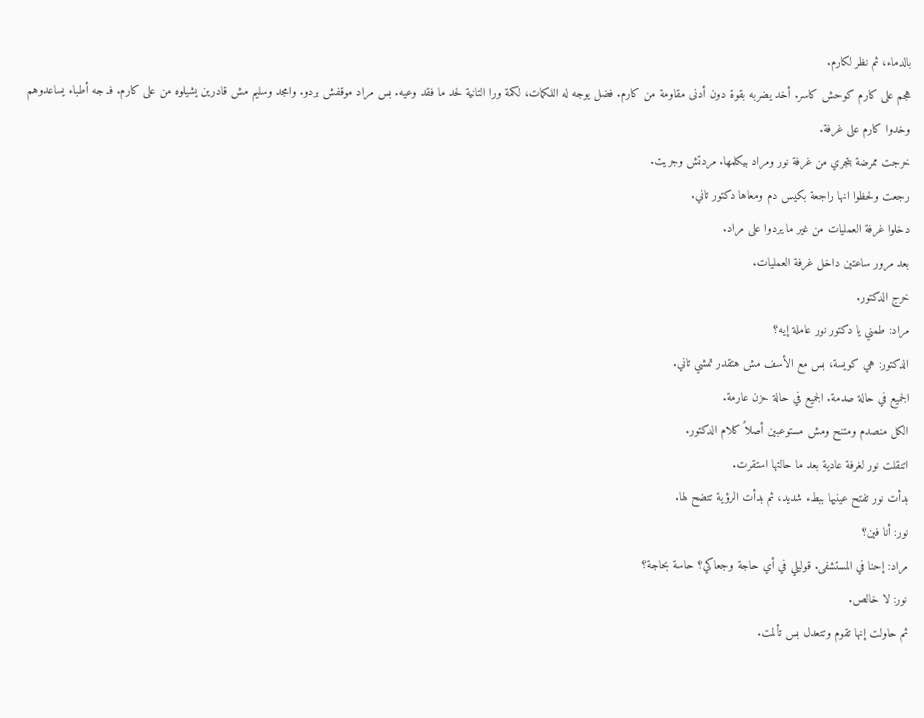بالدماء، ثم نظر لكارم.
هجم على كارم كوحش كاسر. أخد يضربه بقوة دون أدنى مقاومة من كارم. فضل يوجه له اللكمات، لكمة ورا التانية لحد ما فقد وعيه. بس مراد موقفش بردو. وامجد وسليم مش قادرين يشيلوه من على كارم. فـ جه أطباء يساعدوهم وخدوا كارم على غرفة.
خرجت ممرضة بتجري من غرفة نور ومراد بيكلمها. مردتش وجريت.
رجعت ولحظوا انها راجعة بكيس دم ومعاها دكتور تاني.
دخلوا غرفة العمليات من غير ما يردوا على مراد.
بعد مرور ساعتين داخل غرفة العمليات.
خرج الدكتور.
مراد: طمني يا دكتور نور عاملة إيه؟
الدكتور: هي كويسة، بس مع الأسف مش هتقدر تمشي تاني.
الجميع في حالة صدمة. الجميع في حالة حزن عارمة.
الكل منصدم ومتنح ومش مستوعبين أصلاً كلام الدكتور.
اتنقلت نور لغرفة عادية بعد ما حالتها استقرت.
بدأت نور تفتح عينيها ببطء شديد، ثم بدأت الرؤية تتضح لها.
نور: أنا فين؟
مراد: إحنا في المستشفى. قوليلي في أي حاجة وجعاكي؟ حاسة بحاجة؟
نور: لا خالص.
ثم حاولت إنها تقوم وتتعدل بس تألمت.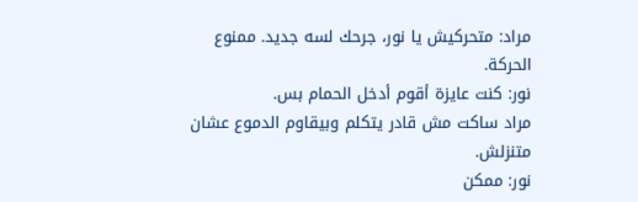مراد: متحركيش يا نور، جرحك لسه جديد. ممنوع الحركة.
نور: كنت عايزة أقوم أدخل الحمام بس.
مراد ساكت مش قادر يتكلم وبيقاوم الدموع عشان متنزلش.
نور: ممكن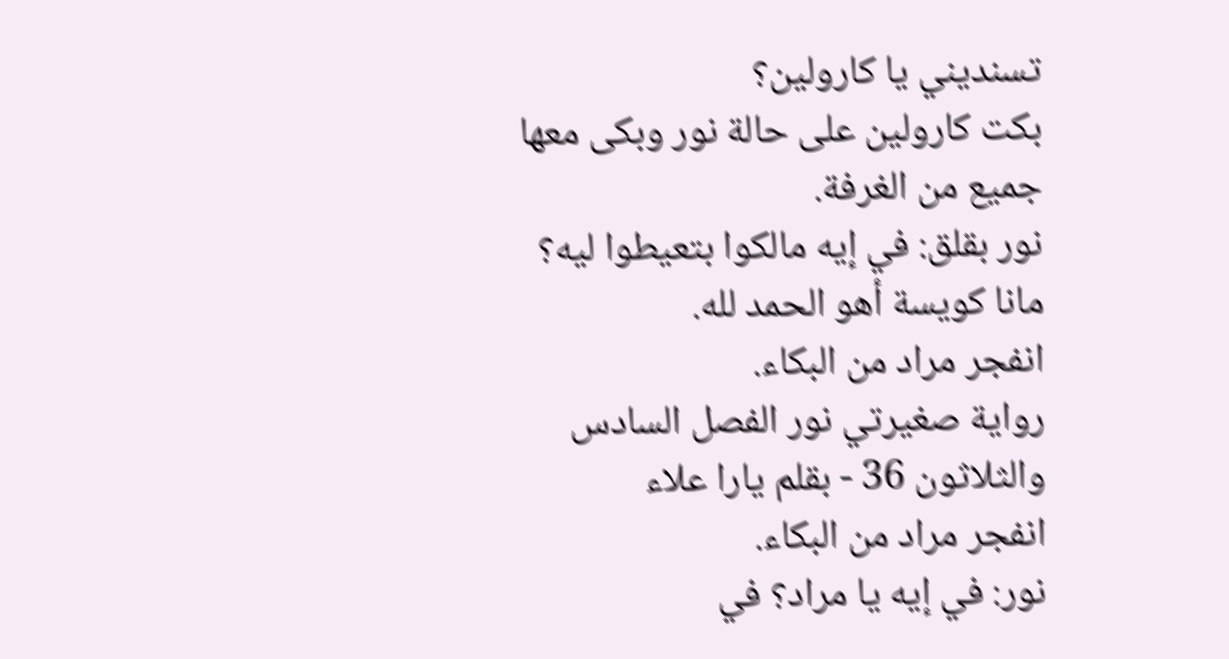تسنديني يا كارولين؟
بكت كارولين على حالة نور وبكى معها جميع من الغرفة.
نور بقلق: في إيه مالكوا بتعيطوا ليه؟ مانا كويسة أهو الحمد لله.
انفجر مراد من البكاء.
رواية صغيرتي نور الفصل السادس والثلاثون 36 - بقلم يارا علاء
انفجر مراد من البكاء.
نور: في إيه يا مراد؟ في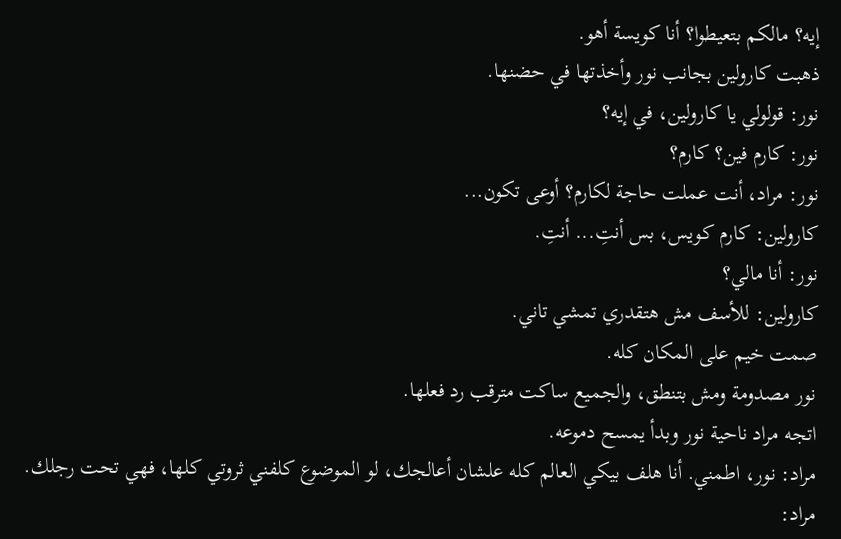إيه؟ مالكم بتعيطوا؟ أنا كويسة أهو.
ذهبت كارولين بجانب نور وأخذتها في حضنها.
نور: قولولي يا كارولين، في إيه؟
نور: كارم فين؟ كارم؟
نور: مراد، أنت عملت حاجة لكارم؟ أوعى تكون...
كارولين: كارم كويس، بس أنتِ... أنتِ.
نور: أنا مالي؟
كارولين: للأسف مش هتقدري تمشي تاني.
صمت خيم على المكان كله.
نور مصدومة ومش بتنطق، والجميع ساكت مترقب رد فعلها.
اتجه مراد ناحية نور وبدأ يمسح دموعه.
مراد: نور، اطمني. أنا هلف بيكي العالم كله علشان أعالجك، لو الموضوع كلفني ثروتي كلها، فهي تحت رجلك.
مراد: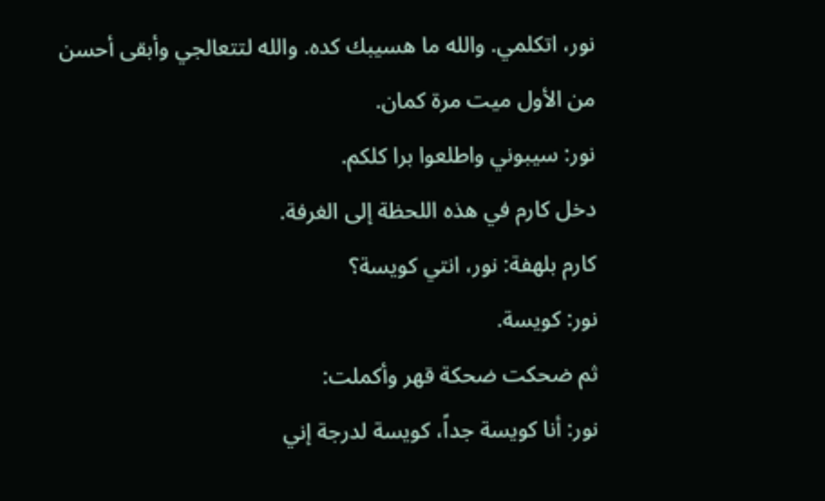نور، اتكلمي. والله ما هسيبك كده. والله لتتعالجي وأبقى أحسن من الأول ميت مرة كمان.
نور: سيبوني واطلعوا برا كلكم.
دخل كارم في هذه اللحظة إلى الغرفة.
كارم بلهفة: نور، انتي كويسة؟
نور: كويسة.
ثم ضحكت ضحكة قهر وأكملت:
نور: أنا كويسة جداً، كويسة لدرجة إني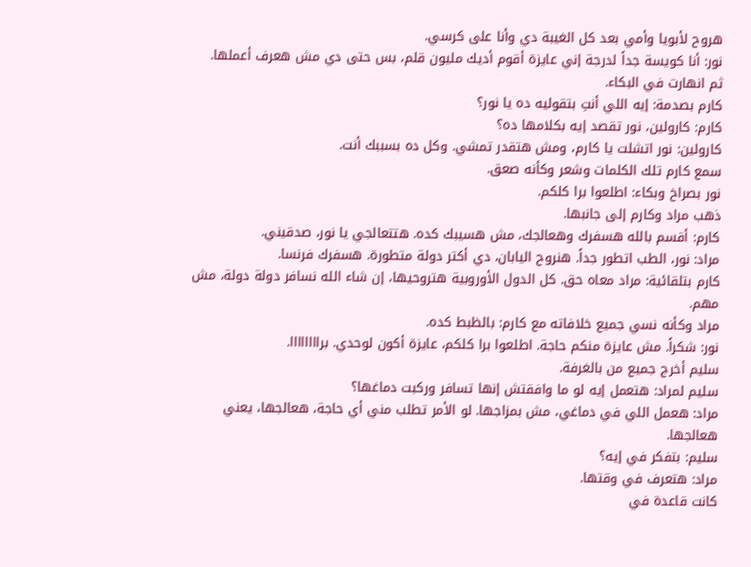هروح لأبويا وأمي بعد كل الغيبة دي وأنا على كرسي.
نور: أنا كويسة جداً لدرجة إني عايزة أقوم أديك مليون قلم، بس حتى دي مش هعرف أعملها.
ثم انهارت في البكاء.
كارم بصدمة: إيه اللي أنتِ بتقوليه ده يا نور؟
كارم: كارولين، نور تقصد إيه بكلامها ده؟
كارولين: نور اتشلت يا كارم، ومش هتقدر تمشي. وكل ده بسببك أنت.
سمع كارم تلك الكلمات وشعر وكأنه صعق.
نور بصراخ وبكاء: اطلعوا برا كلكم.
ذهب مراد وكارم إلى جانبها.
كارم: أقسم بالله هسفرك وهعالجك، مش هسيبك كده. هتتعالجي يا نور، صدقيني.
مراد: نور، الطب اتطور جداً. هنروح اليابان، دي أكتر دولة متطورة. هسفرك فرنسا.
كارم بتلقائية: مراد معاه حق. كل الدول الأوروبية هتروحيها، إن شاء الله نسافر دولة دولة، مش مهم.
مراد وكأنه نسي جميع خلافاته مع كارم: بالظبط كده.
نور: شكراً. مش عايزة منكم حاجة. اطلعوا برا كلكم، عايزة أكون لوحدي. براااااااا.
سليم أخرج جميع من بالغرفة.
سليم لمراد: هتعمل إيه لو ما وافقتش إنها تسافر وركبت دماغها؟
مراد: هعمل اللي في دماغي، مش بمزاجها. لو الأمر تطلب مني أي حاجة، هعالجها، يعني هعالجها.
سليم: بتفكر في إيه؟
مراد: هتعرف في وقتها.
كانت قاعدة في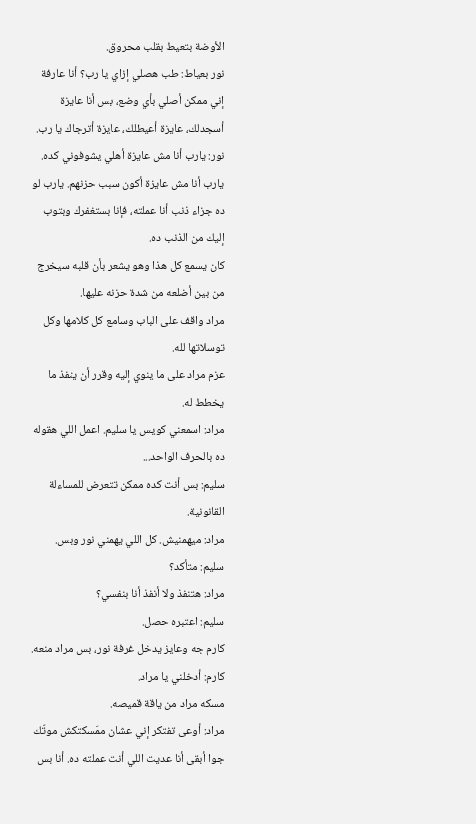الأوضة بتعيط بقلب محروق.
نور بعياط: طب هصلي إزاي يا رب؟ أنا عارفة إني ممكن أصلي بأي وضع، بس أنا عايزة أسجدلك، عايزة أعيطلك، عايزة أترجاك يا رب.
نور: يارب أنا مش عايزة أهلي يشوفوني كده. يارب أنا مش عايزة أكون سبب حزنهم. يارب لو ده جزاء ذنب أنا عملته، فإنا بستغفرك وبتوب إليك من الذنب ده.
كان يسمع كل هذا وهو يشعر بأن قلبه سيخرج من بين أضلعه من شدة حزنه عليها.
مراد واقف على الباب وسامع كل كلامها وكل توسلاتها لله.
عزم مراد على ما ينوي إليه وقرر أن ينفذ ما يخطط له.
مراد: اسمعني كويس يا سليم. اعمل اللي هقوله ده بالحرف الواحد...
سليم: بس أنت كده ممكن تتعرض للمساءلة القانونية.
مراد: ميهمنيش. كل اللي يهمني نور وبس.
سليم: متأكد؟
مراد: هتنفذ ولا أنفذ أنا بنفسي؟
سليم: اعتبره حصل.
كارم جه وعايز يدخل غرفة نور، بس مراد منعه.
كارم: أدخلني يا مراد.
مسكه مراد من ياقة قميصه.
مراد: أوعى تفتكر إني عشان ممَسكتكش موتّك جوا أبقى أنا عديت اللي أنت عملته ده. أنا بس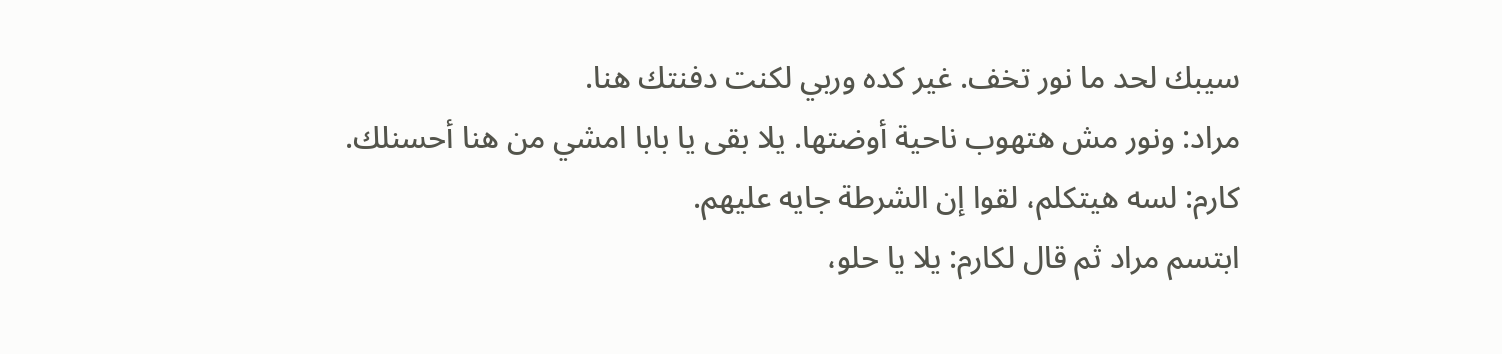سيبك لحد ما نور تخف. غير كده وربي لكنت دفنتك هنا.
مراد: ونور مش هتهوب ناحية أوضتها. يلا بقى يا بابا امشي من هنا أحسنلك.
كارم: لسه هيتكلم، لقوا إن الشرطة جايه عليهم.
ابتسم مراد ثم قال لكارم: يلا يا حلو،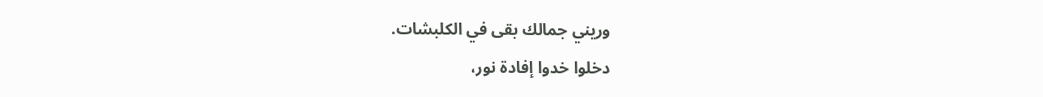وريني جمالك بقى في الكلبشات.
دخلوا خدوا إفادة نور،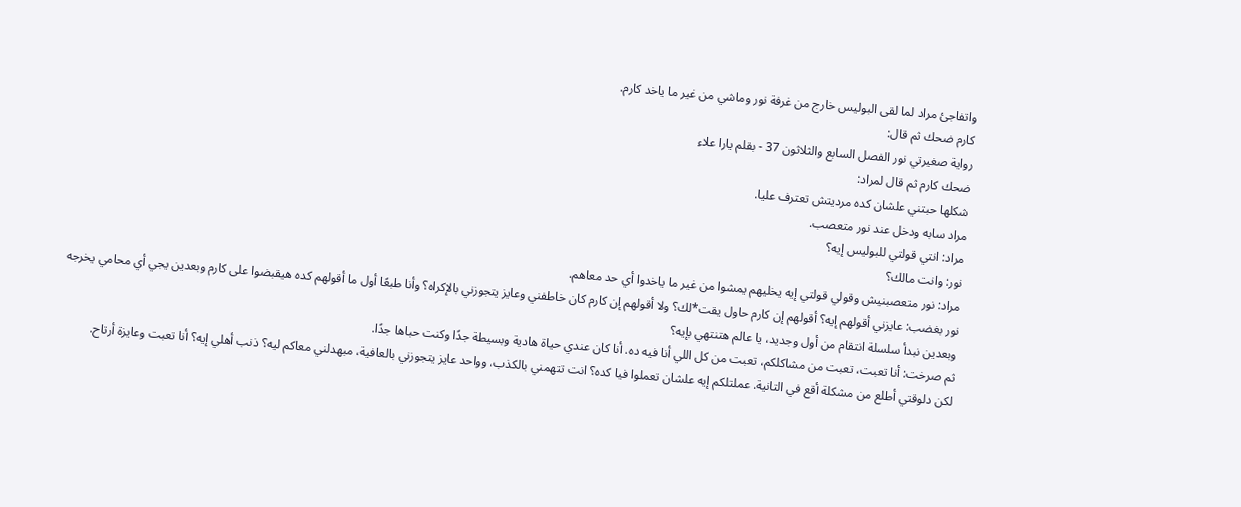واتفاجئ مراد لما لقى البوليس خارج من غرفة نور وماشي من غير ما ياخد كارم.
كارم ضحك ثم قال:
رواية صغيرتي نور الفصل السابع والثلاثون 37 - بقلم يارا علاء
ضحك كارم ثم قال لمراد:
شكلها حبتني علشان كده مرديتش تعترف عليا.
مراد سابه ودخل عند نور متعصب.
مراد: انتي قولتي للبوليس إيه؟
نور: وانت مالك؟
مراد: نور متعصبنيش وقولي قولتي إيه يخليهم يمشوا من غير ما ياخدوا أي حد معاهم.
نور بغضب: عايزني أقولهم إيه؟ أقولهم إن كارم حاول يقت*لك؟ ولا أقولهم إن كارم كان خاطفني وعايز يتجوزني بالإكراه؟ وأنا طبعًا أول ما أقولهم كده هيقبضوا على كارم وبعدين يجي أي محامي يخرجه وبعدين نبدأ سلسلة انتقام من أول وجديد، يا عالم هتنتهي بإيه؟
ثم صرخت: أنا تعبت، تعبت من مشاكلكم، تعبت من كل اللي أنا فيه ده. أنا كان عندي حياة هادية وبسيطة جدًا وكنت حباها جدًا.
لكن دلوقتي أطلع من مشكلة أقع في التانية. عملتلكم إيه علشان تعملوا فيا كده؟ انت تتهمني بالكذب، وواحد عايز يتجوزني بالعافية، مبهدلني معاكم ليه؟ ذنب أهلي إيه؟ أنا تعبت وعايزة أرتاح.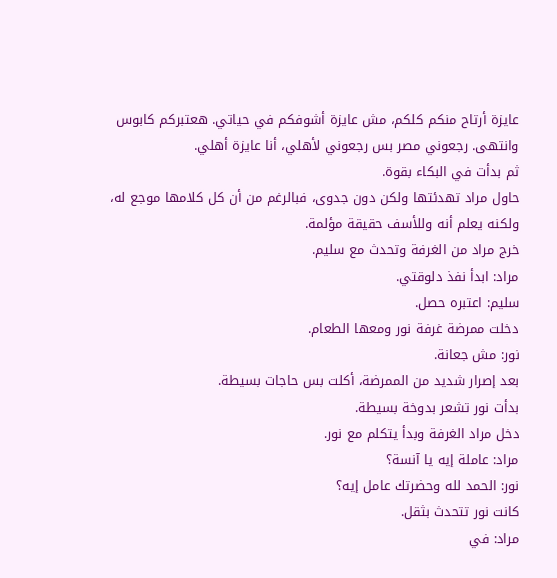عايزة أرتاح منكم كلكم، مش عايزة أشوفكم في حياتي. هعتبركم كابوس وانتهى. رجعوني مصر بس رجعوني لأهلي، أنا عايزة أهلي.
ثم بدأت في البكاء بقوة.
حاول مراد تهدئتها ولكن دون جدوى، فبالرغم من أن كل كلامها موجع له، ولكنه يعلم أنه وللأسف حقيقة مؤلمة.
خرج مراد من الغرفة وتحدث مع سليم.
مراد: ابدأ نفذ دلوقتي.
سليم: اعتبره حصل.
دخلت ممرضة غرفة نور ومعها الطعام.
نور: مش جعانة.
بعد إصرار شديد من الممرضة، أكلت بس حاجات بسيطة.
بدأت نور تشعر بدوخة بسيطة.
دخل مراد الغرفة وبدأ يتكلم مع نور.
مراد: عاملة إيه يا آنسة؟
نور: الحمد لله وحضرتك عامل إيه؟
كانت نور تتحدث بثقل.
مراد: في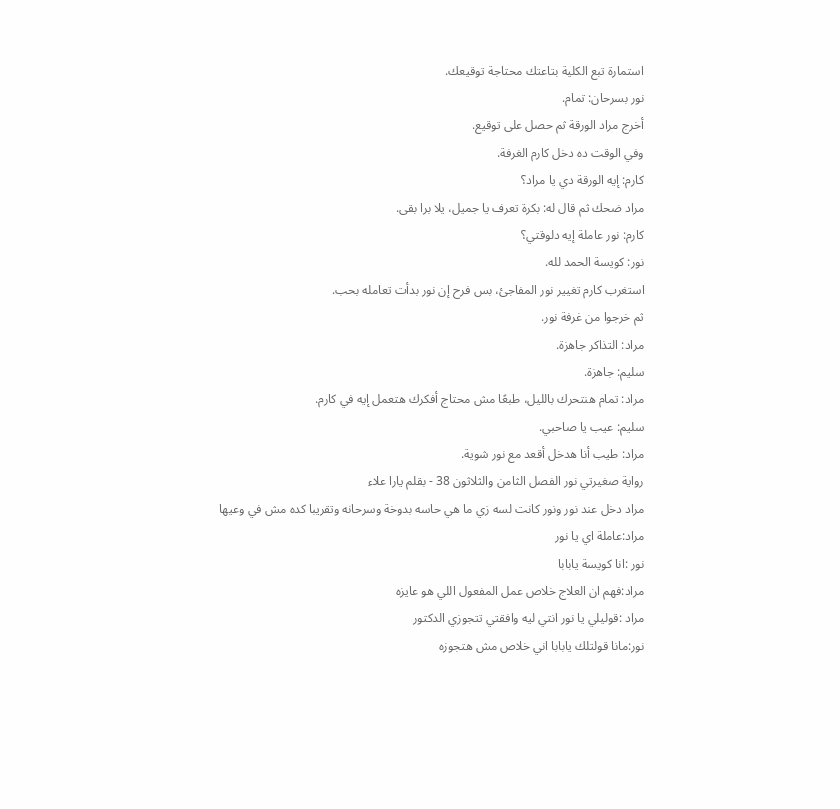استمارة تبع الكلية بتاعتك محتاجة توقيعك.
نور بسرحان: تمام.
أخرج مراد الورقة ثم حصل على توقيع.
وفي الوقت ده دخل كارم الغرفة.
كارم: إيه الورقة دي يا مراد؟
مراد ضحك ثم قال له: بكرة تعرف يا جميل، يلا برا بقى.
كارم: نور عاملة إيه دلوقتي؟
نور: كويسة الحمد لله.
استغرب كارم تغيير نور المفاجئ، بس فرح إن نور بدأت تعامله بحب.
ثم خرجوا من غرفة نور.
مراد: التذاكر جاهزة.
سليم: جاهزة.
مراد: تمام هنتحرك بالليل، طبعًا مش محتاج أفكرك هتعمل إيه في كارم.
سليم: عيب يا صاحبي.
مراد: طيب أنا هدخل أقعد مع نور شوية.
رواية صغيرتي نور الفصل الثامن والثلاثون 38 - بقلم يارا علاء
مراد دخل عند نور ونور كانت لسه زي ما هي حاسه بدوخة وسرحانه وتقريبا كده مش في وعيها
مراد:عاملة اي يا نور
نور :انا كويسة يابابا
مراد:فهم ان العلاج خلاص عمل المفعول اللي هو عايزه
مراد :قوليلي يا نور انتي ليه وافقتي تتجوزي الدكتور
نور:مانا قولتلك يابابا اني خلاص مش هتجوزه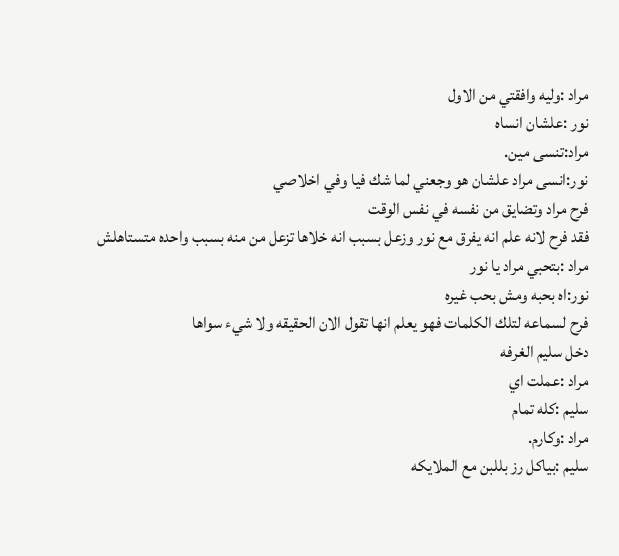مراد :وليه وافقتي من الاول
نور :علشان انساه
مراد:تنسى مين.
نور:انسى مراد علشان هو وجعني لما شك فيا وفي اخلاصي
فرح مراد وتضايق من نفسه في نفس الوقت
فقد فرح لانه علم انه يفرق مع نور وزعل بسبب انه خلاها تزعل من منه بسبب واحده متستاهلش
مراد :بتحبي مراد يا نور
نور:اه بحبه ومش بحب غيره
فرح لسماعه لتلك الكلمات فهو يعلم انها تقول الان الحقيقه ولا شيء سواها
دخل سليم الغرفه
مراد :عملت اي
سليم :كله تمام
مراد :وكارم.
سليم :بياكل رز بللبن مع الملايكه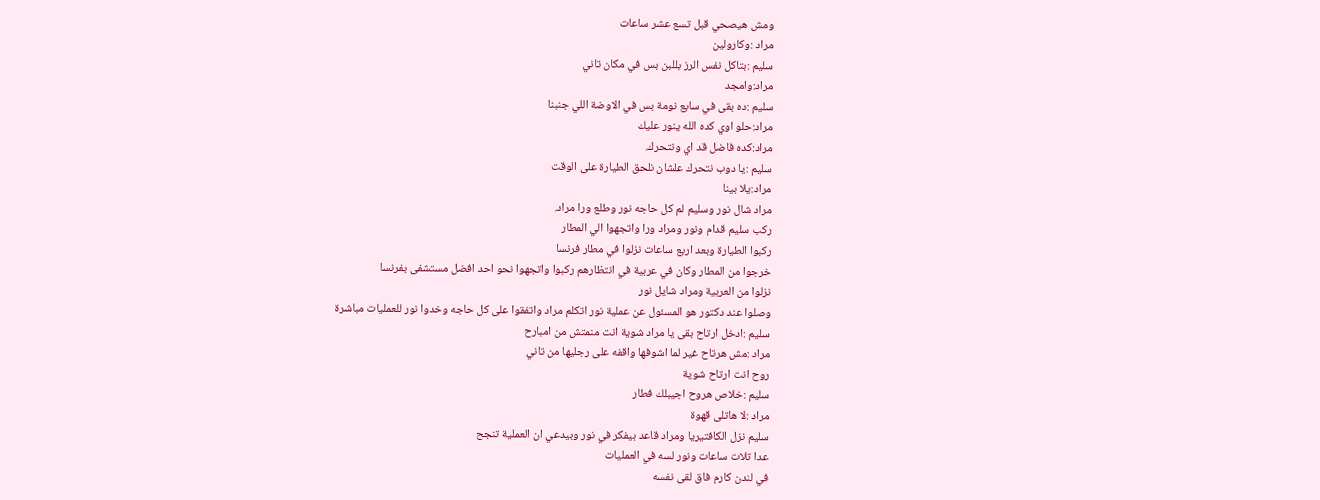ومش هيصحي قبل تسع عشر ساعات
مراد :وكارولين
سليم :بتاكل نفس الرز بللبن بس في مكان تاني
مراد:وامجد
سليم :ده بقى في سابع نومة بس في الاوضة اللي جنبنا
مراد:حلو اوي كده الله ينور عليك
مراد:كده فاضل قد اي ونتحرك.
سليم :يا دوب نتحرك علشان نلحق الطيارة على الوقت
مراد:يلا بينا
مراد شال نور وسليم لم كل حاجه نور وطلع ورا مراد.
ركب سليم قدام ونور ومراد ورا واتجهوا الي المطار
ركبوا الطيارة وبعد اربع ساعات نزلوا في مطار فرنسا
خرجوا من المطار وكان في عربية في انتظارهم ركبوا واتجهوا نحو احد افضل مستشفى بفرنسا
نزلوا من العربية ومراد شايل نور
وصلوا عند دكتور هو المسئول عن عملية نور اتكلم مراد واتفقوا على كل حاجه وخدوا نور للعمليات مباشرة
سليم :ادخل ارتاح بقى يا مراد شوية انت منمتش من امبارح
مراد :مش هرتاح غير لما اشوفها واقفه على رجليها من تاني
روح انت ارتاح شوية
سليم :خلاص هروح اجيبلك فطار
مراد :لا هاتلى قهوة
سليم نزل الكافتيريا ومراد قاعد بيفكر في نور وبيدعي ان العملية تنجح
عدا تلات ساعات ونور لسه في العمليات
في لندن كارم فاق لقى نفسه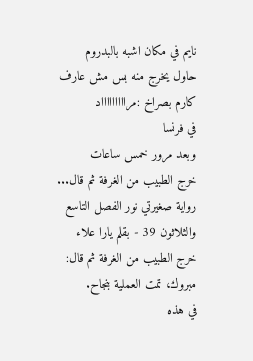نايم في مكان اشبه بالبدروم
حاول يخرج منه بس مش عارف
كارم بصراخ :مراااااااااد
في فرنسا
وبعد مرور خمس ساعات
خرج الطبيب من الغرفة ثم قال...
رواية صغيرتي نور الفصل التاسع والثلاثون 39 - بقلم يارا علاء
خرج الطبيب من الغرفة ثم قال:
مبروك، تمت العملية بنجاح.
في هذه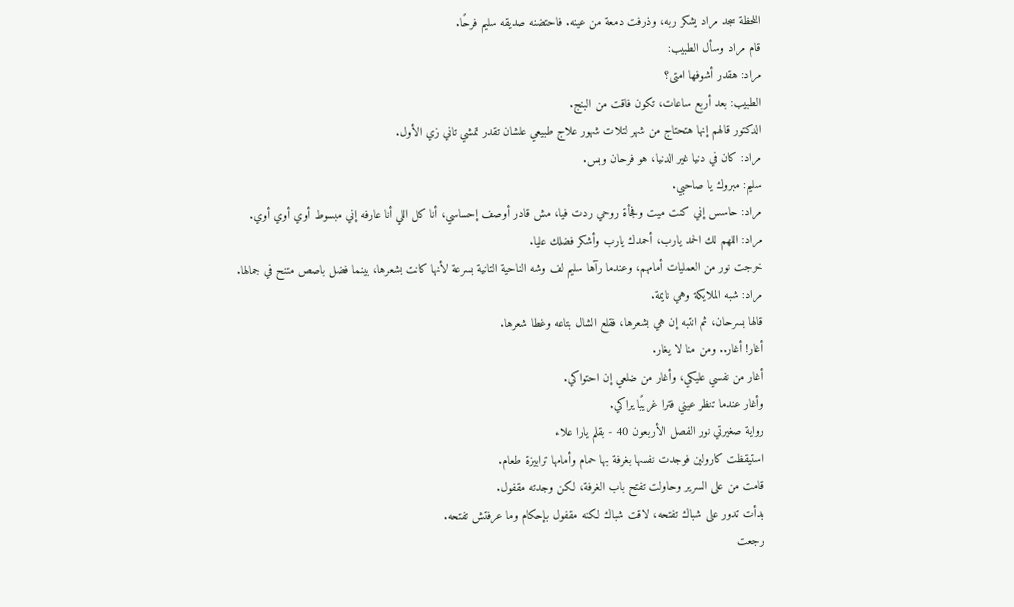اللحظة سجد مراد يشكر ربه، وذرفت دمعة من عينه. فاحتضنه صديقه سليم فرحًا.
قام مراد وسأل الطبيب:
مراد: هقدر أشوفها امتى؟
الطبيب: بعد أربع ساعات، تكون فاقت من البنج.
الدكتور قالهم إنها هتحتاج من شهر لتلات شهور علاج طبيعي علشان تقدر تمشي تاني زي الأول.
مراد: كان في دنيا غير الدنيا، هو فرحان وبس.
سليم: مبروك يا صاحبي.
مراد: حاسس إني كنت ميت وفجأة روحي ردت فيا، مش قادر أوصف إحساسي، أنا كل اللي أنا عارفه إني مبسوط أوي أوي أوي.
مراد: اللهم لك الحمد يارب، أحمدك يارب وأشكر فضلك عليا.
خرجت نور من العمليات أمامهم، وعندما رآها سليم لف وشه الناحية التانية بسرعة لأنها كانت بشعرها، بينما فضل باصص متنح في جمالها.
مراد: شبه الملايكة وهي نايمة.
قالها بسرحان، ثم انتبه إن هي بشعرها، فقلع الشال بتاعه وغطا شعرها.
أغار! أغار.. ومن منا لا يغار.
أغار من نفسي عليكي، وأغار من ضلعي إن احتواكي.
وأغار عندما تنظر عيني فترا غريبًا يراكي.
رواية صغيرتي نور الفصل الأربعون 40 - بقلم يارا علاء
استيقظت كارولين فوجدت نفسها بغرفة بها حمام وأمامها ترابيزة طعام.
قامت من على السرير وحاولت تفتح باب الغرفة، لكن وجدته مقفول.
بدأت تدور على شباك تفتحه، لاقت شباك لكنه مقفول بإحكام وما عرفتش تفتحه.
رجعت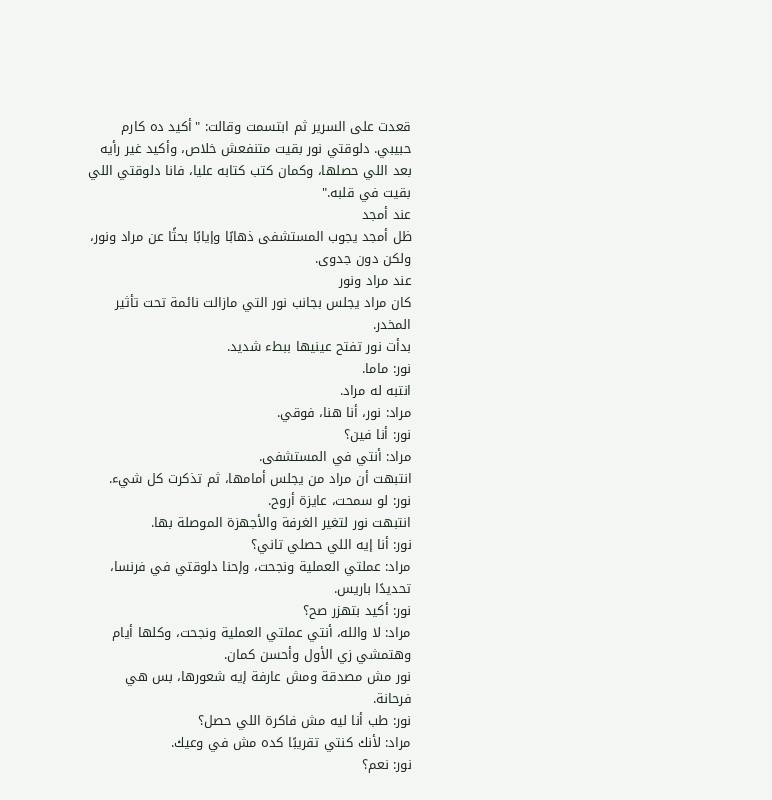قعدت على السرير ثم ابتسمت وقالت: "أكيد ده كارم حبيبي. دلوقتي نور بقيت متنفعش خلاص، وأكيد غير رأيه بعد اللي حصلها، وكمان كتب كتابه عليا، فانا دلوقتي اللي بقيت في قلبه."
عند أمجد
ظل أمجد يجوب المستشفى ذهابًا وإيابًا بحثًا عن مراد ونور، ولكن دون جدوى.
عند مراد ونور
كان مراد يجلس بجانب نور التي مازالت نائمة تحت تأثير المخدر.
بدأت نور تفتح عينيها ببطء شديد.
نور: ماما.
انتبه له مراد.
مراد: نور، أنا هنا، فوقي.
نور: أنا فين؟
مراد: أنتي في المستشفى.
انتبهت أن مراد من يجلس أمامها، ثم تذكرت كل شيء.
نور: لو سمحت، عايزة أروح.
انتبهت نور لتغير الغرفة والأجهزة الموصلة بها.
نور: أنا إيه اللي حصلي تاني؟
مراد: عملتي العملية ونجحت، وإحنا دلوقتي في فرنسا، تحديدًا باريس.
نور: أكيد بتهزر صح؟
مراد: لا والله، أنتي عملتي العملية ونجحت، وكلها أيام وهتمشي زي الأول وأحسن كمان.
نور مش مصدقة ومش عارفة إيه شعورها، بس هي فرحانة.
نور: طب أنا ليه مش فاكرة اللي حصل؟
مراد: لأنك كنتي تقريبًا كده مش في وعيك.
نور: نعم؟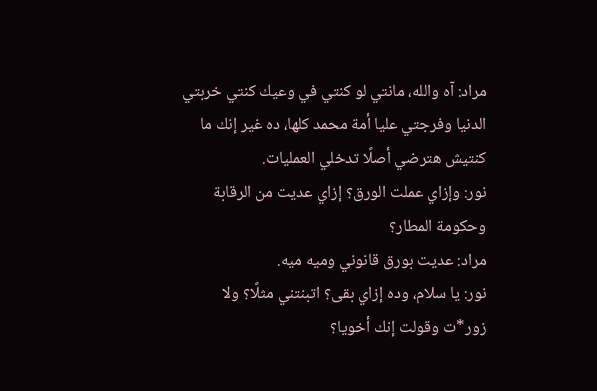مراد: آه والله، مانتي لو كنتي في وعيك كنتي خربتي الدنيا وفرجتي عليا أمة محمد كلها، ده غير إنك ما كنتيش هترضي أصلًا تدخلي العمليات.
نور: وإزاي عملت الورق؟ إزاي عديت من الرقابة وحكومة المطار؟
مراد: عديت بورق قانوني وميه ميه.
نور: يا سلام، وده إزاي بقى؟ اتبنتني مثلًا؟ ولا زور*ت وقولت إنك أخويا؟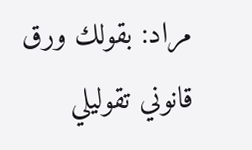مراد: بقولك ورق قانوني تقوليلي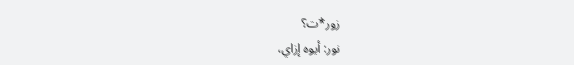زور*ت؟
نور: أيوه إزاي،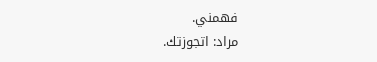فهمني.
مراد: اتجوزتك.